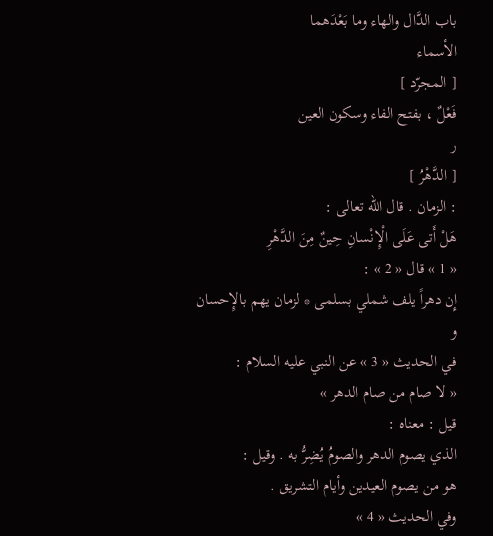باب الدَّال والهاء وما بَعْدَهما
الأسماء
[ المجرّد ]
فَعْلٌ ، بفتح الفاء وسكون العين
ر
[ الدَّهْرُ ]
: الزمان . قال اللّه تعالى :
هَلْ أَتى عَلَى الْإِنْسانِ حِينٌ مِنَ الدَّهْرِ
« 1 » قال « 2 » :
إِن دهراً يلف شملي بسلمى * لزمان يهم بالإِحسان
و
في الحديث « 3 » عن النبي عليه السلام :
« لا صام من صام الدهر »
قيل : معناه :
الذي يصوم الدهر والصومُ يُضِرُّ به . وقيل :
هو من يصوم العيدين وأيام التشريق .
وفي الحديث « 4 »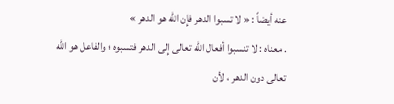عنه أيضاً : « لا تسبوا الدهر فإِن اللّه هو الدهر »
. معناه : لا تنسبوا أفعال اللّه تعالى إِلى الدهر فتسبوه ؛ والفاعل هو اللّه تعالى دون الدهر ، لأن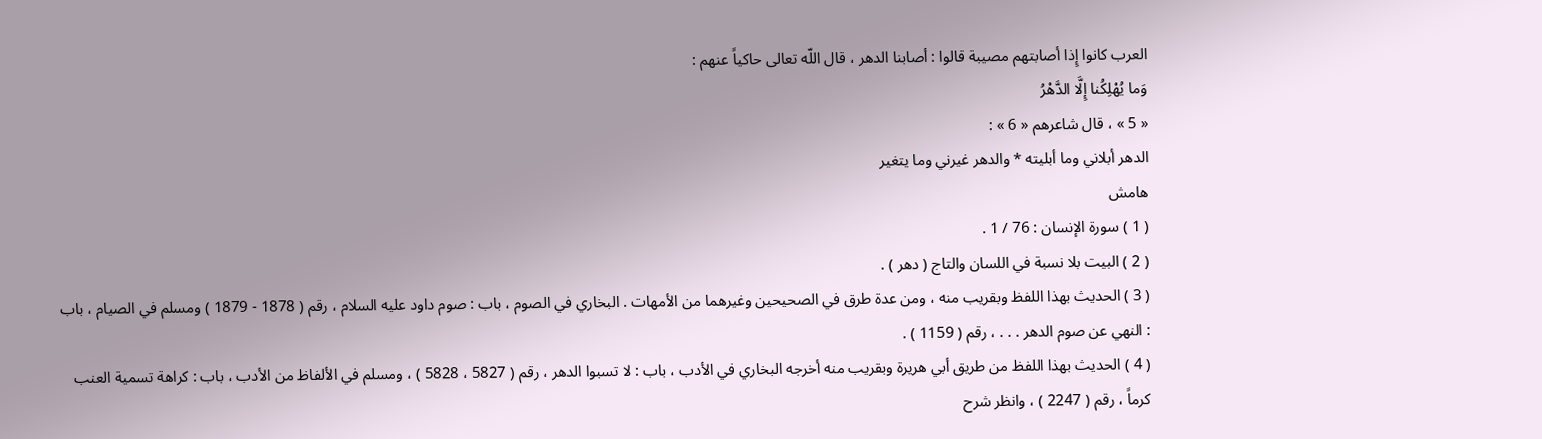العرب كانوا إِذا أصابتهم مصيبة قالوا : أصابنا الدهر ، قال اللّه تعالى حاكياً عنهم :
وَما يُهْلِكُنا إِلَّا الدَّهْرُ
« 5 » ، قال شاعرهم « 6 » :
الدهر أبلاني وما أبليته * والدهر غيرني وما يتغير
هامش
( 1 ) سورة الإنسان : 76 / 1 .
( 2 ) البيت بلا نسبة في اللسان والتاج ( دهر ) .
( 3 ) الحديث بهذا اللفظ وبقريب منه ، ومن عدة طرق في الصحيحين وغيرهما من الأمهات . البخاري في الصوم ، باب : صوم داود عليه السلام ، رقم ( 1878 - 1879 ) ومسلم في الصيام ، باب : النهي عن صوم الدهر . . . ، رقم ( 1159 ) .
( 4 ) الحديث بهذا اللفظ من طريق أبي هريرة وبقريب منه أخرجه البخاري في الأدب ، باب : لا تسبوا الدهر ، رقم ( 5827 ، 5828 ) ، ومسلم في الألفاظ من الأدب ، باب : كراهة تسمية العنب كرماً ، رقم ( 2247 ) ، وانظر شرح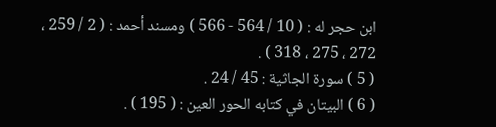ابن حجر له : ( 10 / 564 - 566 ) ومسند أحمد : ( 2 / 259 ، 272 ، 275 ، 318 ) .
( 5 ) سورة الجاثية : 45 / 24 .
( 6 ) البيتان في كتابه الحور العين : ( 195 ) .